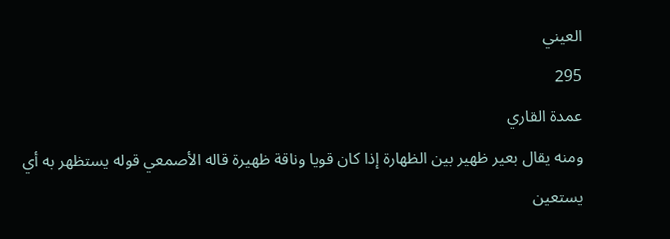العيني
295
عمدة القاري
ومنه يقال بعير ظهير بين الظهارة إذا كان قويا وناقة ظهيرة قاله الأصمعي قوله يستظهر به أي يستعين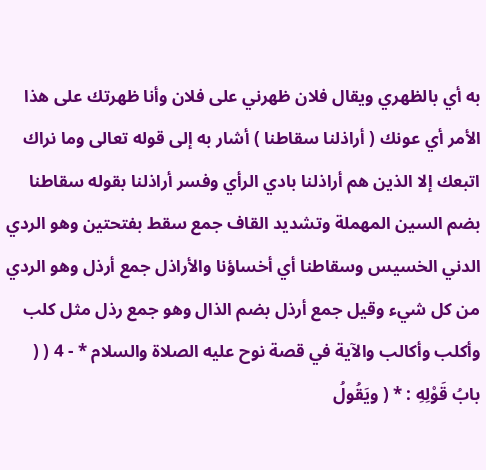به أي بالظهري ويقال فلان ظهرني على فلان وأنا ظهرتك على هذا الأمر أي عونك ( أراذلنا سقاطنا ) أشار به إلى قوله تعالى وما نراك اتبعك إلا الذين هم أراذلنا بادي الرأي وفسر أراذلنا بقوله سقاطنا بضم السين المهملة وتشديد القاف جمع سقط بفتحتين وهو الردي الدني الخسيس وسقاطنا أي أخساؤنا والأراذل جمع أرذل وهو الردي من كل شيء وقيل جمع أرذل بضم الذال وهو جمع رذل مثل كلب وأكلب وأكالب والآية في قصة نوح عليه الصلاة والسلام * - 4 ( ( بابُ قَوْلِهِ : * ( ويَقُولُ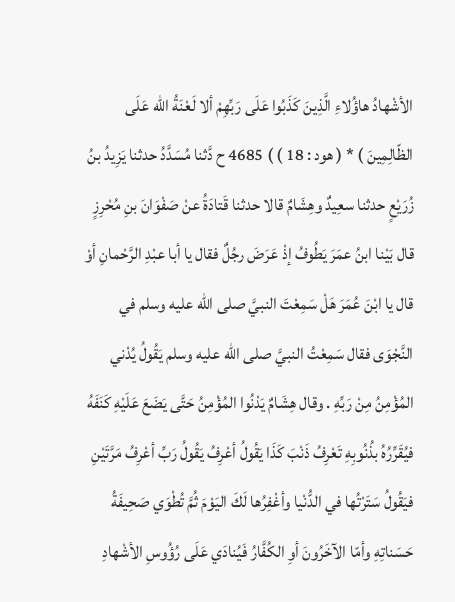الأشْهادُ هاؤُلاءِ الَّذِينَ كَذَبُوا عَلَى رَبِّهِمْ ألا لَعْنَةُ الله عَلَى الظّالِمِينَ ) * ( هود : 18 ) ) 4685 ح دَّثنا مُسَدَّدُ حدثنا يَزِيدُ بنُ زُرَيْعٍ حدثنا سعِيدٌ وهِشَامٌ قالا حدثنا قَتادَةُ عنْ صَفْوَانَ بنِ مُحْرِزٍ قال بَيْنا ابنُ عمَرَ يَطُوفُ إذْ عَرَضَ رجُلٌ فقال يا أبا عبْدِ الرَّحْمانِ أوْ قال يا ابْنَ عُمَرَ هَلْ سَمِعْتَ النبيَّ صلى الله عليه وسلم في النَّجْوَى فقال سَمِعْتُ النبيَّ صلى الله عليه وسلم يَقُولُ يُدْني المُؤْمِنُ مِنْ رَبِّهِ . وقال هِشَامٌ يَدْنُوا المُؤْمِنُ حَتَّى يَضَعَ عَلَيْهِ كَنَفَهُ فيُقَرِّرُهُ بذُنُوبِهِ تَعْرِفُ ذَنْبَ كَذَا يَقُولُ أعْرِفُ يَقُولُ رَبِّ أعْرِفُ مَرَّتَيْنِ فيَقُولُ سَتَرْتُها في الدُّنْيا وأغْفِرُها لَكَ اليَوْمَ ثُمَّ تُطْوَي صَحِيفَةُ حَسَناتِهِ وأمّا الآخَرُونَ أوِ الكُفَّارُ فَيُنادَي عَلَى رُؤُوسِ الأشْهادِ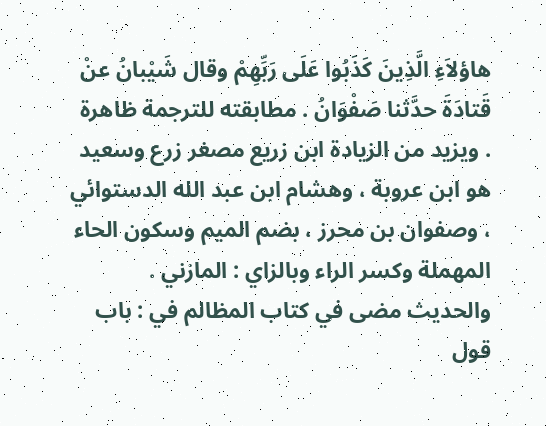هاؤلاَءِ الَّذِينَ كَذَبُوا عَلَى رَبِّهِمْ وقال شَيْبانُ عنْ قَتادَةَ حدَّثنا صَفْوَانُ . مطابقته للترجمة ظاهرة . ويزيد من الزيادة ابن زريع مصغر زرع وسعيد هو ابن عروبة ، وهشام ابن عبد الله الدستوائي ، وصفوان بن محرز ، بضم الميم وسكون الحاء المهملة وكسر الراء وبالزاي : المازني . والحديث مضى في كتاب المظالم في : باب قول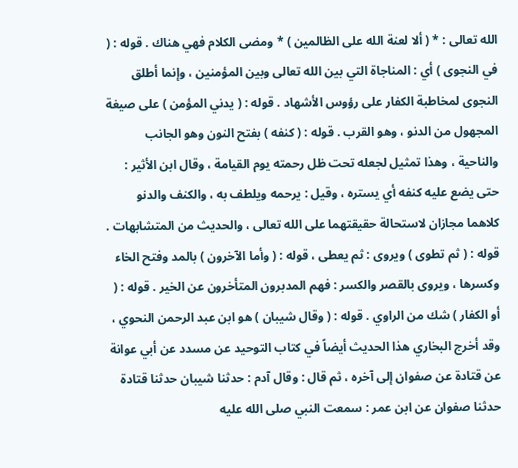الله تعالى : * ( ألا لعنة الله على الظالمين ) * ومضى الكلام فهي هناك . قوله : ( في النجوى ) أي : المناجاة التي بين الله تعالى وبين المؤمنين ، وإنما أطلق النجوى لمخاطبة الكفار على رؤوس الأشهاد . قوله : ( يدني المؤمن ) على صيغة المجهول من الدنو ، وهو القرب . قوله : ( كنفه ) بفتح النون وهو الجانب والناحية ، وهذا تمثيل لجعله تحت ظل رحمته يوم القيامة ، وقال ابن الأثير : حتى يضع عليه كنفه أي يستره ، وقيل : يرحمه ويلطف به ، والكنف والدنو كلاهما مجازان لاستحالة حقيقتهما على الله تعالى ، والحديث من المتشابهات . قوله : ( ثم تطوى ) ويروى : ثم يعطى ، قوله : ( وأما الآخرون ) بالمد وفتح الخاء وكسرها ، ويروى بالقصر والكسر : فهم المدبرون المتأخرون عن الخير . قوله : ( أو الكفار ) شك من الراوي . قوله : ( وقال شيبان ) هو ابن عبد الرحمن النحوي ، وقد أخرج البخاري هذا الحديث أيضاً في كتاب التوحيد عن مسدد عن أبي عوانة عن قتادة عن صفوان إلى آخره ، ثم قال : وقال آدم : حدثنا شيبان حدثنا قتادة حدثنا صفوان عن ابن عمر : سمعت النبي صلى الله عليه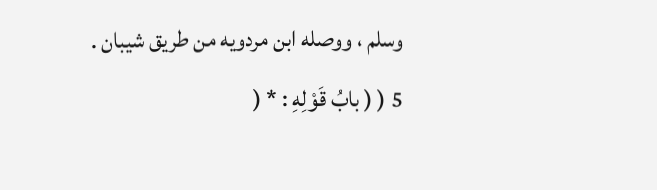وسلم ، ووصله ابن مردويه من طريق شيبان . 5 ( ( بابُ قَوْلِهِ : * (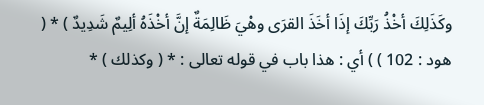وكَذَلِكَ أخْذُ رَبِّكَ إذَا أخَذَ القرَى وهْيَ ظَالِمَةٌ إنَّ أخْذَهُ ألِيمٌ شَدِيدٌ ) * ( هود : 102 ) ) أي : هذا باب في قوله تعالى : * ( وكذلك ) *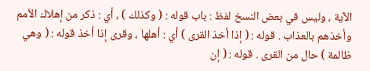الآية ، وليس في بعض النسخ لفظ : باب قوله : ( وكذلك ) ، أي : ذكر من إهلاك الأمم وأخذهم بالعذاب . قوله : ( إذا أخذ القرى ) أي : أهلها ، وقرى إذا أخذ قوله : ( وهي ظالمة ) حال من القرى . قوله : ( إن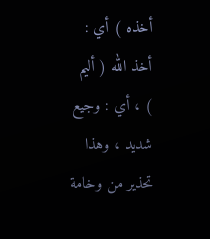أخذه ) أي : أخذ الله ( أليم ) ، أي : وجيع شديد ، وهذا تحذير من وخامة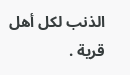الذنب لكل أهل قرية .